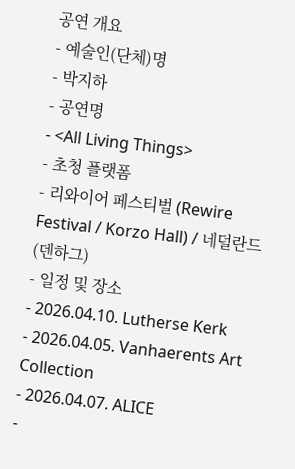공연 개요
- 예술인(단체)명
- 박지하
- 공연명
- <All Living Things>
- 초청 플랫폼
- 리와이어 페스티벌 (Rewire Festival / Korzo Hall) / 네덜란드 (덴하그)
- 일정 및 장소
- 2026.04.10. Lutherse Kerk
- 2026.04.05. Vanhaerents Art Collection
- 2026.04.07. ALICE
-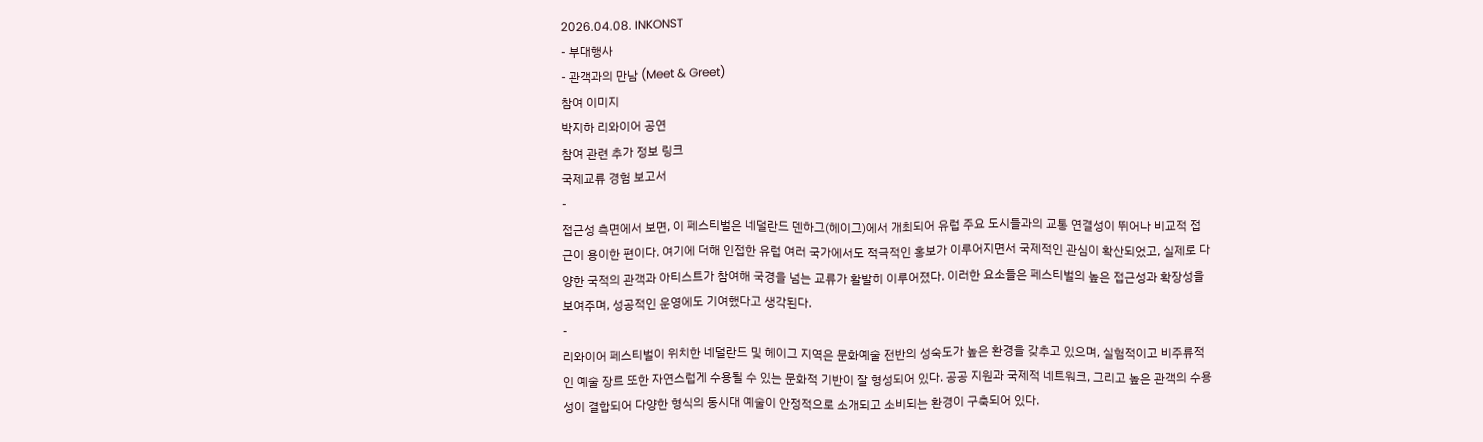2026.04.08. INKONST
- 부대행사
- 관객과의 만남 (Meet & Greet)
참여 이미지
박지하 리와이어 공연
참여 관련 추가 정보 링크
국제교류 경험 보고서
-
접근성 측면에서 보면, 이 페스티벌은 네덜란드 덴하그(헤이그)에서 개최되어 유럽 주요 도시들과의 교통 연결성이 뛰어나 비교적 접근이 용이한 편이다. 여기에 더해 인접한 유럽 여러 국가에서도 적극적인 홍보가 이루어지면서 국제적인 관심이 확산되었고, 실제로 다양한 국적의 관객과 아티스트가 참여해 국경을 넘는 교류가 활발히 이루어졌다. 이러한 요소들은 페스티벌의 높은 접근성과 확장성을 보여주며, 성공적인 운영에도 기여했다고 생각된다.
-
리와이어 페스티벌이 위치한 네덜란드 및 헤이그 지역은 문화예술 전반의 성숙도가 높은 환경을 갖추고 있으며, 실험적이고 비주류적인 예술 장르 또한 자연스럽게 수용될 수 있는 문화적 기반이 잘 형성되어 있다. 공공 지원과 국제적 네트워크, 그리고 높은 관객의 수용성이 결합되어 다양한 형식의 동시대 예술이 안정적으로 소개되고 소비되는 환경이 구축되어 있다.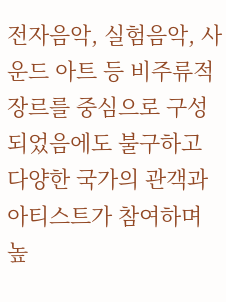전자음악, 실험음악, 사운드 아트 등 비주류적 장르를 중심으로 구성되었음에도 불구하고 다양한 국가의 관객과 아티스트가 참여하며 높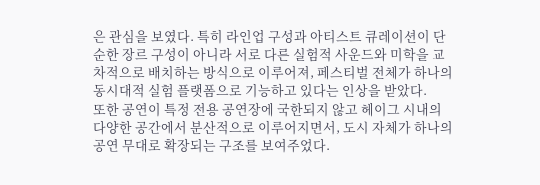은 관심을 보였다. 특히 라인업 구성과 아티스트 큐레이션이 단순한 장르 구성이 아니라 서로 다른 실험적 사운드와 미학을 교차적으로 배치하는 방식으로 이루어져, 페스티벌 전체가 하나의 동시대적 실험 플랫폼으로 기능하고 있다는 인상을 받았다.
또한 공연이 특정 전용 공연장에 국한되지 않고 헤이그 시내의 다양한 공간에서 분산적으로 이루어지면서, 도시 자체가 하나의 공연 무대로 확장되는 구조를 보여주었다.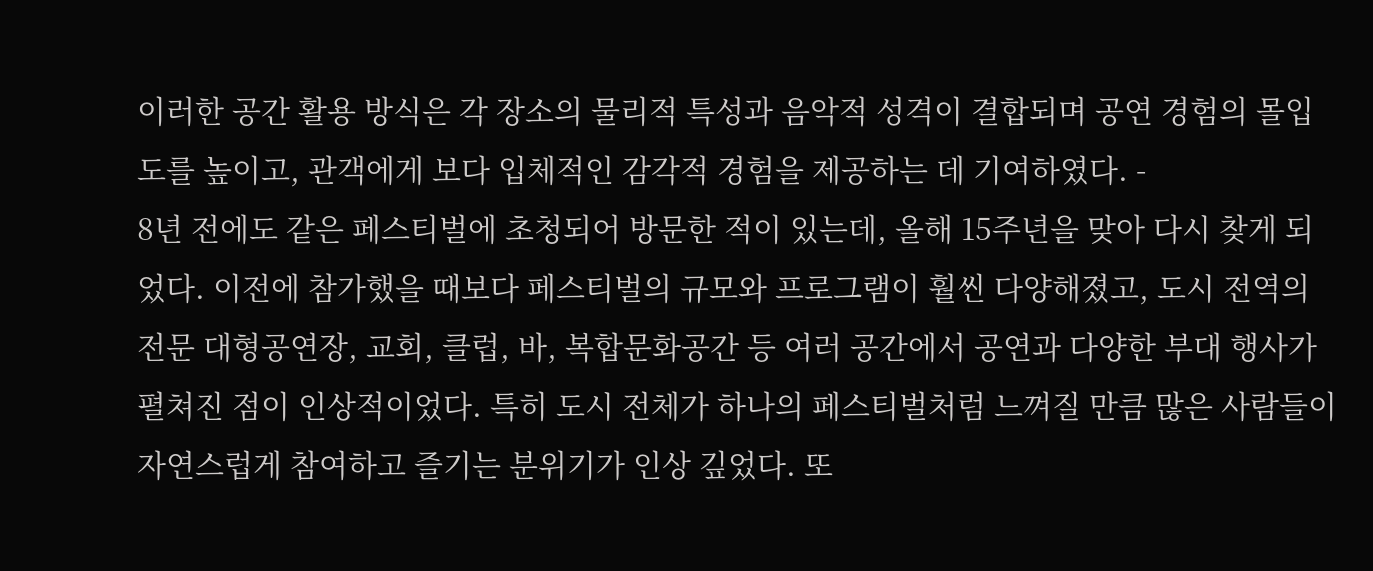이러한 공간 활용 방식은 각 장소의 물리적 특성과 음악적 성격이 결합되며 공연 경험의 몰입도를 높이고, 관객에게 보다 입체적인 감각적 경험을 제공하는 데 기여하였다. -
8년 전에도 같은 페스티벌에 초청되어 방문한 적이 있는데, 올해 15주년을 맞아 다시 찾게 되었다. 이전에 참가했을 때보다 페스티벌의 규모와 프로그램이 훨씬 다양해졌고, 도시 전역의 전문 대형공연장, 교회, 클럽, 바, 복합문화공간 등 여러 공간에서 공연과 다양한 부대 행사가 펼쳐진 점이 인상적이었다. 특히 도시 전체가 하나의 페스티벌처럼 느껴질 만큼 많은 사람들이 자연스럽게 참여하고 즐기는 분위기가 인상 깊었다. 또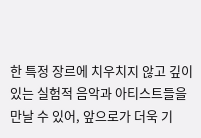한 특정 장르에 치우치지 않고 깊이 있는 실험적 음악과 아티스트들을 만날 수 있어, 앞으로가 더욱 기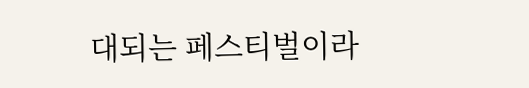대되는 페스티벌이라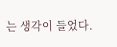는 생각이 들었다.